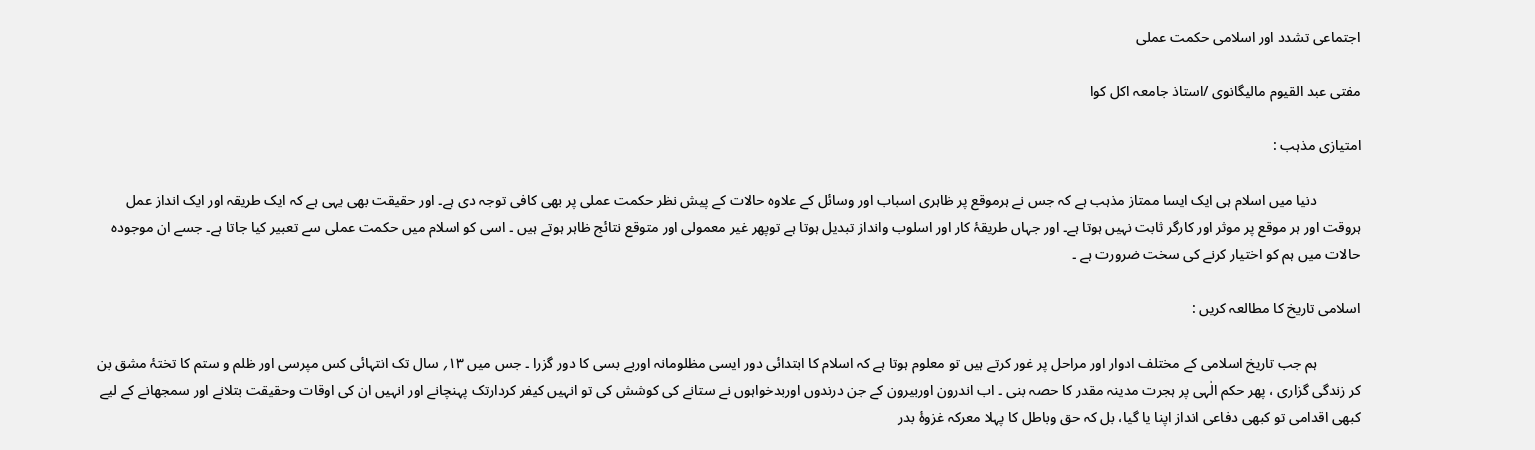اجتماعی تشدد اور اسلامی حکمت عملی

مفتی عبد القیوم مالیگانوی /استاذ جامعہ اکل کوا

امتیازی مذہب :

            دنیا میں اسلام ہی ایک ایسا ممتاز مذہب ہے کہ جس نے ہرموقع پر ظاہری اسباب اور وسائل کے علاوہ حالات کے پیش نظر حکمت عملی پر بھی کافی توجہ دی ہے۔ اور حقیقت بھی یہی ہے کہ ایک طریقہ اور ایک انداز عمل ہروقت اور ہر موقع پر موثر اور کارگر ثابت نہیں ہوتا ہے۔ اور جہاں طریقۂ کار اور اسلوب وانداز تبدیل ہوتا ہے توپھر غیر معمولی اور متوقع نتائج ظاہر ہوتے ہیں ۔ اسی کو اسلام میں حکمت عملی سے تعبیر کیا جاتا ہے۔ جسے ان موجودہ حالات میں ہم کو اختیار کرنے کی سخت ضرورت ہے ۔

اسلامی تاریخ کا مطالعہ کریں :

            ہم جب تاریخ اسلامی کے مختلف ادوار اور مراحل پر غور کرتے ہیں تو معلوم ہوتا ہے کہ اسلام کا ابتدائی دور ایسی مظلومانہ اوربے بسی کا دور گزرا ۔ جس میں ۱۳؍ سال تک انتہائی کس مپرسی اور ظلم و ستم کا تختۂ مشق بن کر زندگی گزاری ، پھر حکم الٰہی پر ہجرت مدینہ مقدر کا حصہ بنی ۔ اب اندرون اوربیرون کے جن درندوں اوربدخواہوں نے ستانے کی کوشش کی تو انہیں کیفر کردارتک پہنچانے اور انہیں ان کی اوقات وحقیقت بتلانے اور سمجھانے کے لیے کبھی اقدامی تو کبھی دفاعی انداز اپنا یا گیا، بل کہ حق وباطل کا پہلا معرکہ غزوۂ بدر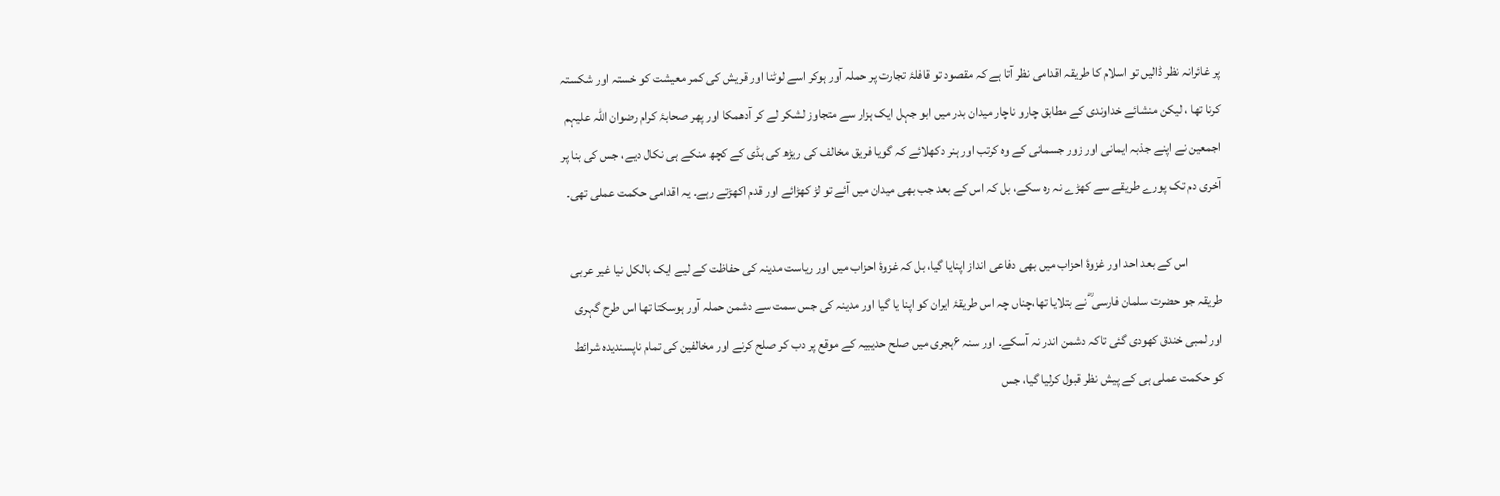پر غائرانہ نظر ڈالیں تو اسلام کا طریقہ اقدامی نظر آتا ہے کہ مقصود تو قافلۂ تجارت پر حملہ آور ہوکر اسے لوٹنا اور قریش کی کمر معیشت کو خستہ اور شکستہ کرنا تھا ، لیکن منشائے خداوندی کے مطابق چارو ناچار میدان بدر میں ابو جہل ایک ہزار سے متجاوز لشکر لے کر آدھمکا اور پھر صحابۂ کرام رضوان اللہ علیہم اجمعین نے اپنے جذبہ ایمانی اور زور جسمانی کے وہ کرتب اور ہنر دکھلائے کہ گویا فریق مخالف کی ریڑھ کی ہڈی کے کچھ منکے ہی نکال دیے، جس کی بنا پر آخری دم تک پورے طریقے سے کھڑے نہ رہ سکے، بل کہ اس کے بعد جب بھی میدان میں آئے تو لڑ کھڑائے اور قدم اکھڑتے رہے۔ یہ اقدامی حکمت عملی تھی۔

             اس کے بعد احد اور غزوۂ احزاب میں بھی دفاعی انداز اپنایا گیا، بل کہ غزوۂ احزاب میں اور ریاست مدینہ کی حفاظت کے لیے ایک بالکل نیا غیر عربی طریقہ جو حضرت سلمان فارسی ؓ نے بتلایا تھا،چناں چہ اس طریقۂ ایران کو اپنا یا گیا اور مدینہ کی جس سمت سے دشمن حملہ آور ہوسکتا تھا اس طرح گہری اور لمبی خندق کھودی گئی تاکہ دشمن اندر نہ آسکے۔ اور سنہ ۶ہجری میں صلح حدیبیہ کے موقع پر دب کر صلح کرنے اور مخالفین کی تمام ناپسندیدہ شرائط کو حکمت عملی ہی کے پیش نظر قبول کرلیا گیا، جس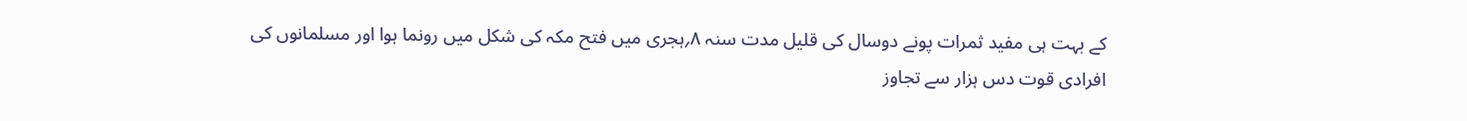کے بہت ہی مفید ثمرات پونے دوسال کی قلیل مدت سنہ ۸؍ہجری میں فتح مکہ کی شکل میں رونما ہوا اور مسلمانوں کی افرادی قوت دس ہزار سے تجاوز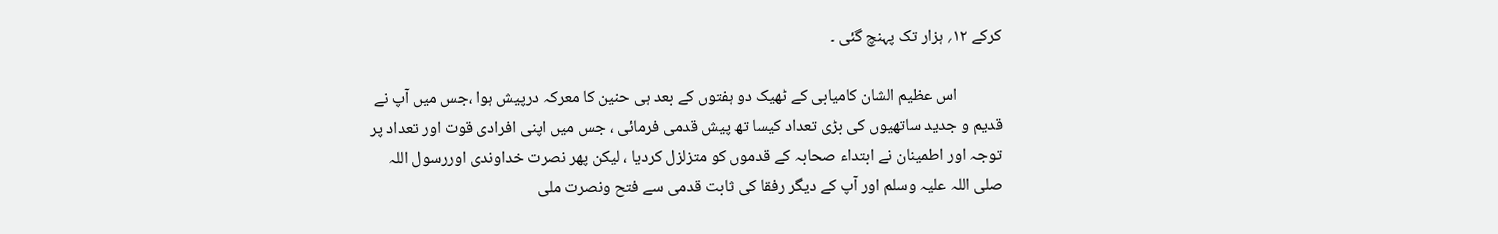کرکے ۱۲؍ ہزار تک پہنچ گئی ۔

            اس عظیم الشان کامیابی کے ٹھیک دو ہفتوں کے بعد ہی حنین کا معرکہ درپیش ہوا ،جس میں آپ نے قدیم و جدید ساتھیوں کی بڑی تعداد کیسا تھ پیش قدمی فرمائی ، جس میں اپنی افرادی قوت اور تعداد پر توجہ اور اطمینان نے ابتداء صحابہ کے قدموں کو متزلزل کردیا ، لیکن پھر نصرت خداوندی اوررسول اللہ صلی اللہ علیہ وسلم اور آپ کے دیگر رفقا کی ثابت قدمی سے فتح ونصرت ملی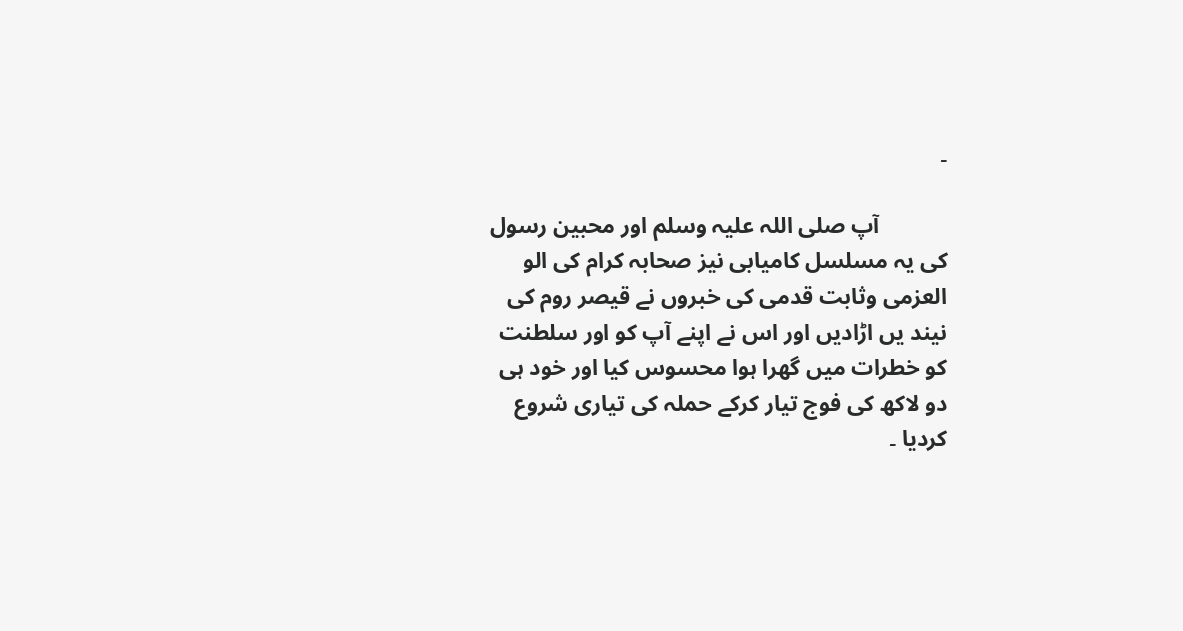۔

            آپ صلی اللہ علیہ وسلم اور محبین رسول کی یہ مسلسل کامیابی نیز صحابہ کرام کی الو العزمی وثابت قدمی کی خبروں نے قیصر روم کی نیند یں اڑادیں اور اس نے اپنے آپ کو اور سلطنت کو خطرات میں گھرا ہوا محسوس کیا اور خود ہی دو لاکھ کی فوج تیار کرکے حملہ کی تیاری شروع کردیا ۔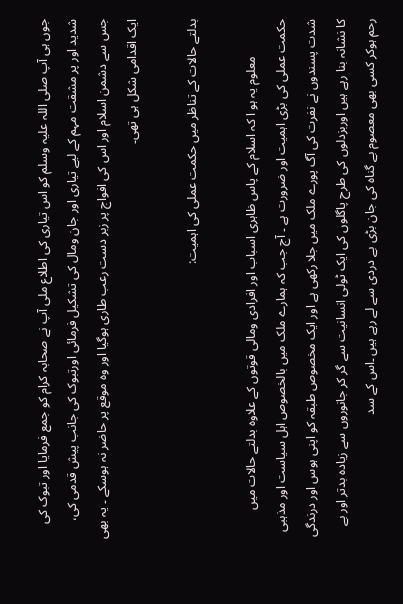جوں ہی آپ صلی اللہ علیہ وسلم کو اس تیاری کی اطلاع ملی آپ نے صحابہ کرام کو جمع فرمایا اور تبوک کی شدید اور پر مشقت مہم کے لیے تیاری اور جان ومال کی تشکیل فرمائی اورتبوک کی جانب پیش قدمی کی، جس سے دشمن اسلام اور اس کی افواج پر زبر دست رعب طاری ہوگیا اور وہ موقع پر حاضر نہ ہوسکے ۔ یہ بھی ایک اقدامی شکل ہی تھی۔

بدلتے حالات کے تناظر میں حکمت عملی کی اہمیت:

            معلوم یہ ہو ا کہ اسلام کے پاس ظاہری اسباب اور افرادی ومالی قوتوں کے علاوہ بدلتے حالات میں حکمت عملی کی بڑی اہمیت اور ضرورت ہے ۔ آج جب کہ ہمارے ملک میں بالخصوص اہل سیاست اور مذہبی شدت پسندوں نے نفرت کی آگ پورے ملک میں جلا رکھی ہے اور ایک مخصوص طبقہ کو اپنی ہوس اور درندگی کا نشانہ بنا رہے ہیں اوربزدلوں کی طرح پاگلوں کی ایک ٹولی انسانیت سے گر کر جانوروں سے زیادہ بدتر اور بے رحم ہوکر کسی بھی معصوم بے گناہ کی جان بڑی بے دردی سے لے رہے ہیں ۔اس کے سد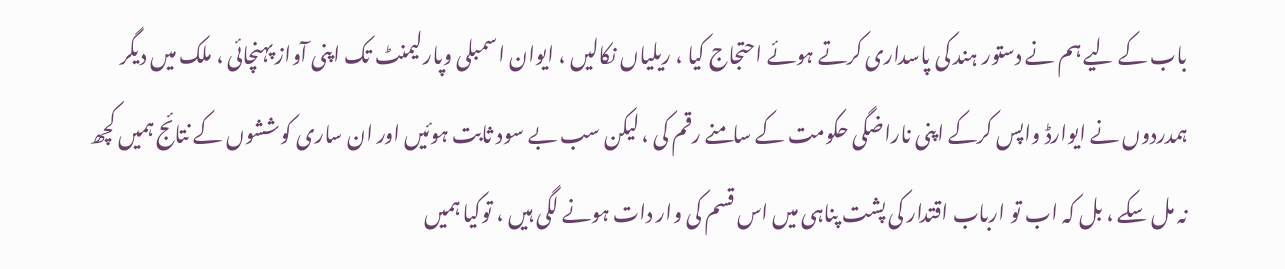باب کے لیے ہم نے دستور ہند کی پاسداری کرتے ہوئے احتجاج کیا ، ریلیاں نکالیں ، ایوان اسمبلی وپارلیمنٹ تک اپنی آواز پہنچائی ، ملک میں دیگر ہمدردوں نے ایوارڈ واپس کرکے اپنی ناراضگی حکومت کے سامنے رقم کی ، لیکن سب بے سود ثابت ہوئیں اور ان ساری کوششوں کے نتائج ہمیں کچھ نہ مل سکے ، بل کہ اب تو ارباب اقتدار کی پشت پناہی میں اس قسم کی وار دات ہونے لگی ہیں ، توکیا ہمیں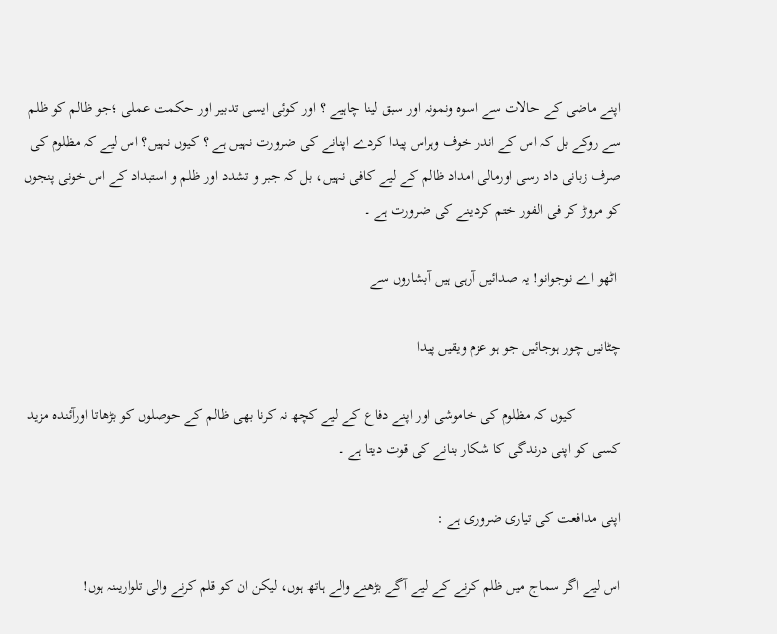اپنے ماضی کے حالات سے اسوہ ونمونہ اور سبق لینا چاہیے ؟ اور کوئی ایسی تدبیر اور حکمت عملی ؛جو ظالم کو ظلم سے روکے بل کہ اس کے اندر خوف وہراس پیدا کردے اپنانے کی ضرورت نہیں ہے ؟ کیوں نہیں؟ اس لیے کہ مظلوم کی صرف زبانی داد رسی اورمالی امداد ظالم کے لیے کافی نہیں، بل کہ جبر و تشدد اور ظلم و استبداد کے اس خونی پنجوں کو مروڑ کر فی الفور ختم کردینے کی ضرورت ہے ۔

 اٹھو اے نوجوانو! یہ صدائیں آرہی ہیں آبشاروں سے

چٹانیں چور ہوجائیں جو ہو عزم ویقیں پیدا

            کیوں کہ مظلوم کی خاموشی اور اپنے دفاع کے لیے کچھ نہ کرنا بھی ظالم کے حوصلوں کو بڑھاتا اورآئندہ مزید کسی کو اپنی درندگی کا شکار بنانے کی قوت دیتا ہے ۔

اپنی مدافعت کی تیاری ضروری ہے :

اس لیے اگر سماج میں ظلم کرنے کے لیے آگے بڑھنے والے ہاتھ ہوں، لیکن ان کو قلم کرنے والی تلواریںنہ ہوں!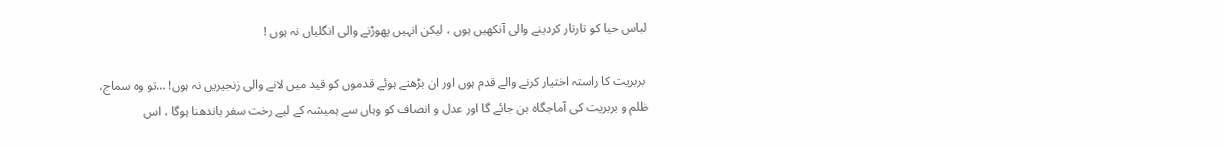لباس حیا کو تارتار کردینے والی آنکھیں ہوں ، لیکن انہیں پھوڑنے والی انگلیاں نہ ہوں !

 بربریت کا راستہ اختیار کرنے والے قدم ہوں اور ان بڑھتے ہوئے قدموں کو قید میں لانے والی زنجیریں نہ ہوں! …تو وہ سماج، ظلم و بربریت کی آماجگاہ بن جائے گا اور عدل و انصاف کو وہاں سے ہمیشہ کے لیے رخت سفر باندھنا ہوگا ، اس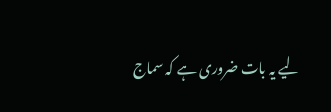لیے یہ بات ضروری ہے کہ سماج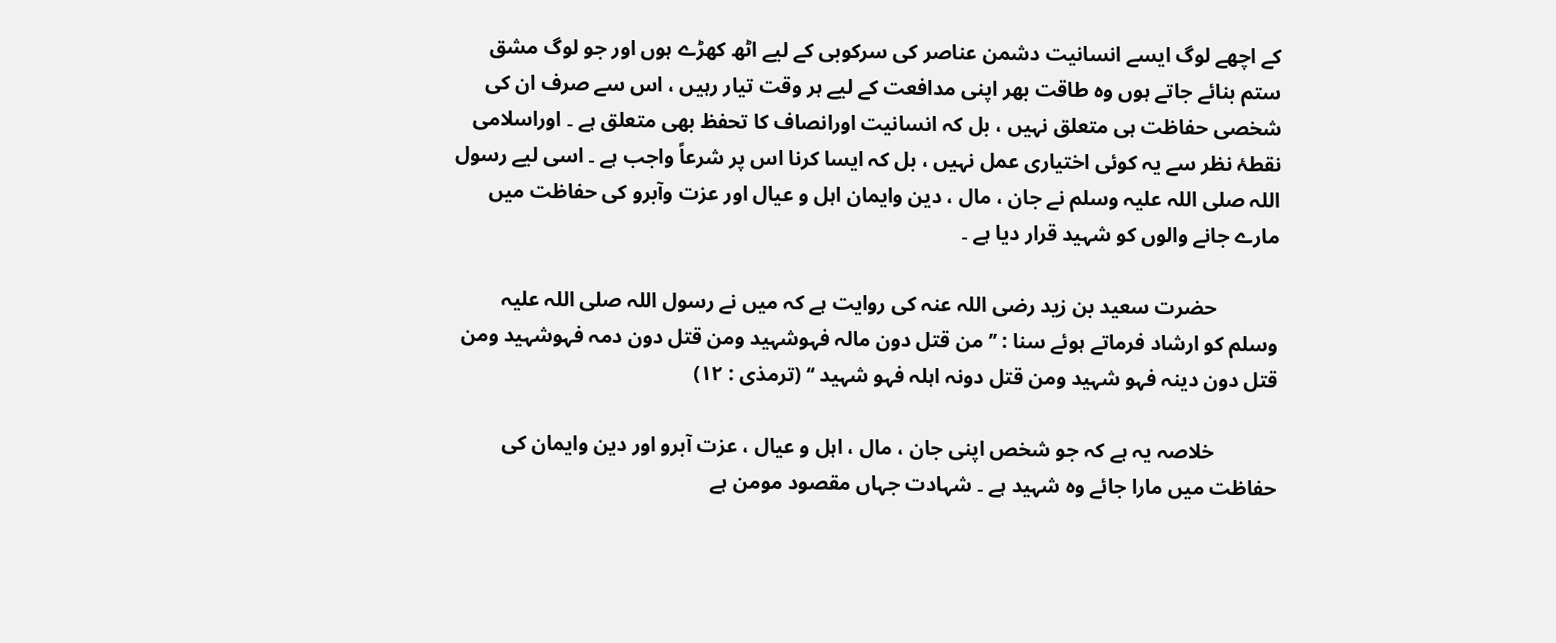کے اچھے لوگ ایسے انسانیت دشمن عناصر کی سرکوبی کے لیے اٹھ کھڑے ہوں اور جو لوگ مشق ستم بنائے جاتے ہوں وہ طاقت بھر اپنی مدافعت کے لیے ہر وقت تیار رہیں ، اس سے صرف ان کی شخصی حفاظت ہی متعلق نہیں ، بل کہ انسانیت اورانصاف کا تحفظ بھی متعلق ہے ۔ اوراسلامی نقطۂ نظر سے یہ کوئی اختیاری عمل نہیں ، بل کہ ایسا کرنا اس پر شرعاً واجب ہے ۔ اسی لیے رسول اللہ صلی اللہ علیہ وسلم نے جان ، مال ، دین وایمان اہل و عیال اور عزت وآبرو کی حفاظت میں مارے جانے والوں کو شہید قرار دیا ہے ۔

            حضرت سعید بن زید رضی اللہ عنہ کی روایت ہے کہ میں نے رسول اللہ صلی اللہ علیہ وسلم کو ارشاد فرماتے ہوئے سنا : ’’ من قتل دون مالہ فہوشہید ومن قتل دون دمہ فہوشہید ومن قتل دون دینہ فہو شہید ومن قتل دونہ اہلہ فہو شہید ‘‘ (ترمذی : ۱۲)

            خلاصہ یہ ہے کہ جو شخص اپنی جان ، مال ، اہل و عیال ، عزت آبرو اور دین وایمان کی حفاظت میں مارا جائے وہ شہید ہے ۔ شہادت جہاں مقصود مومن ہے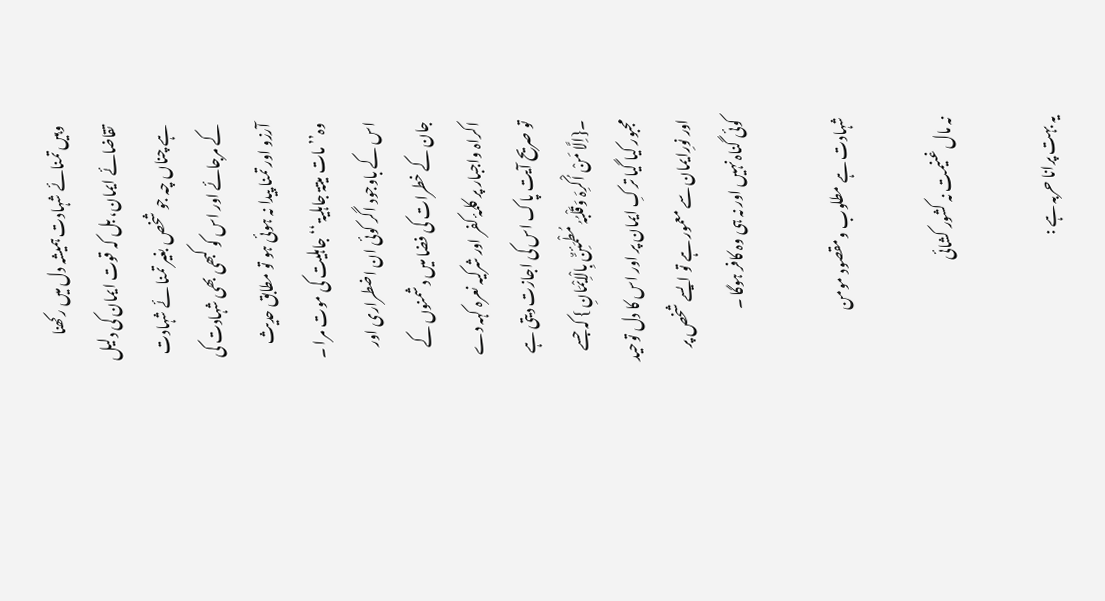وہیں تمنائے شہادت ہمیشہ دل میں رکھنا تقاضائے ایمان، بل کہ قوت ایمان کی دلیل ہے چناں چہ جو شخص بغیر تمنا ئے شہادت کے مرجائے اور اس کو کبھی بھی شہادت کی آرزو اور تمنا پیدا نہ ہوئی ہو تو مطابق حدیث وہ’’ مات میتۃ جاہلیۃ ‘‘ جاہلیت کی موت مرا ۔ اس کے باوجود اگر کوئی ان اضطراری اور جان کے خطرات کی فضا میں دشمنوں کے اکراہ واجبار پر کلمۂ کفر اور شرکیہ نعرہ کہہ دے تو صریح آیت پاک اس کی اجازت دیتی ہے ۔{اِلَّا مَنْ اُکْرِہَ وَقَلْبُہُ مُطْمَئِنٌّ بِالْاِیْمَانِ } کہ جسے مجبور کیا گیا ترکِ ایمان پر اور اس کا دل توحید اور نورِایمان سے معمور ہے تو ایسے شخص پر کوئی گناہ نہیں اور نہ ہی وہ کافر ہوگا ۔

شہادت ہے مطلوب ومقصود مومن

نہ مال غنیمت نہ کشور کشائی

یہ بہت پرانا حربہ ہے :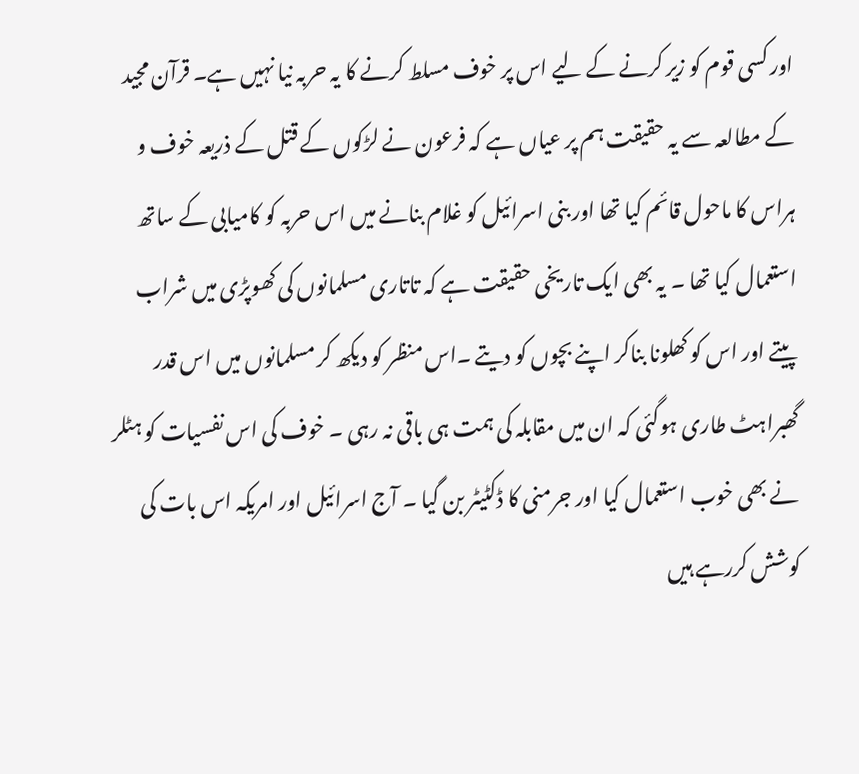اور کسی قوم کو زیر کرنے کے لیے اس پر خوف مسلط کرنے کا یہ حربہ نیا نہیں ہے۔ قرآن مجید کے مطالعہ سے یہ حقیقت ہم پر عیاں ہے کہ فرعون نے لڑکوں کے قتل کے ذریعہ خوف و ہراس کا ماحول قائم کیا تھا اور بنی اسرائیل کو غلام بنانے میں اس حربہ کو کامیابی کے ساتھ استعمال کیا تھا ۔ یہ بھی ایک تاریخی حقیقت ہے کہ تاتاری مسلمانوں کی کھوپڑی میں شراب پیتے اور اس کو کھلونا بناکر اپنے بچوں کو دیتے ۔اس منظر کو دیکھ کر مسلمانوں میں اس قدر گھبراہٹ طاری ہوگئی کہ ان میں مقابلہ کی ہمت ہی باقی نہ رہی ۔ خوف کی اس نفسیات کو ہٹلر نے بھی خوب استعمال کیا اور جرمنی کا ڈکٹیٹر بن گیا ۔ آج اسرائیل اور امریکہ اس بات کی کوشش کررہے ہیں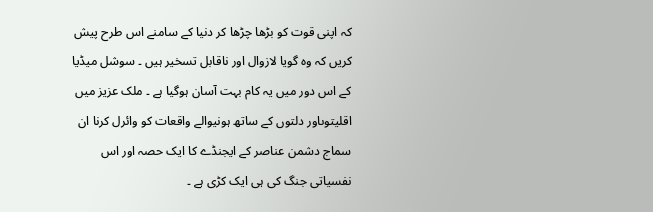کہ اپنی قوت کو بڑھا چڑھا کر دنیا کے سامنے اس طرح پیش کریں کہ وہ گویا لازوال اور ناقابل تسخیر ہیں ۔ سوشل میڈیا کے اس دور میں یہ کام بہت آسان ہوگیا ہے ۔ ملک عزیز میں اقلیتوںاور دلتوں کے ساتھ ہونیوالے واقعات کو وائرل کرنا ان سماج دشمن عناصر کے ایجنڈے کا ایک حصہ اور اس نفسیاتی جنگ کی ہی ایک کڑی ہے ۔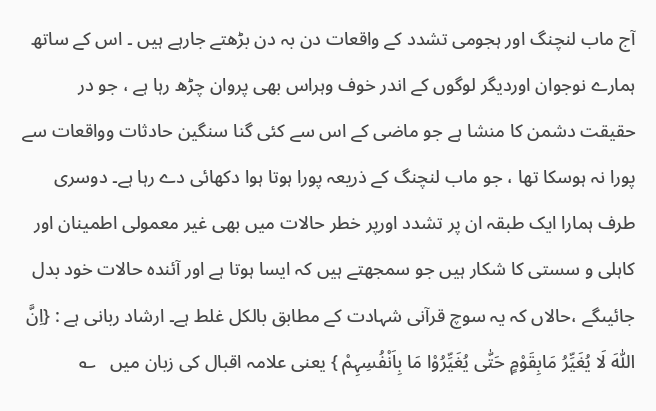آج ماب لنچنگ اور ہجومی تشدد کے واقعات دن بہ دن بڑھتے جارہے ہیں ۔ اس کے ساتھ ہمارے نوجوان اوردیگر لوگوں کے اندر خوف وہراس بھی پروان چڑھ رہا ہے ، جو در حقیقت دشمن کا منشا ہے جو ماضی کے اس سے کئی گنا سنگین حادثات وواقعات سے پورا نہ ہوسکا تھا ، جو ماب لنچنگ کے ذریعہ پورا ہوتا ہوا دکھائی دے رہا ہے۔ دوسری طرف ہمارا ایک طبقہ ان پر تشدد اورپر خطر حالات میں بھی غیر معمولی اطمینان اور کاہلی و سستی کا شکار ہیں جو سمجھتے ہیں کہ ایسا ہوتا ہے اور آئندہ حالات خود بدل جائیںگے ،حالاں کہ یہ سوچ قرآنی شہادت کے مطابق بالکل غلط ہے۔ ارشاد ربانی ہے : {اِنَّ اللّٰہَ لَا یُغَیِّرُ مَابِقَوْمٍ حَتّٰی یُغَیِّرُوْا مَا بِاَنْفُسِہِمْ } یعنی علامہ اقبال کی زبان میں   ؎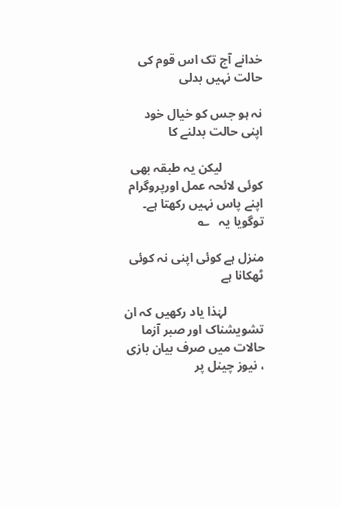خدانے آج تک اس قوم کی حالت نہیں بدلی

نہ ہو جس کو خیال خود اپنی حالت بدلنے کا

             لیکن یہ طبقہ بھی کوئی لائحہ عمل اورپروگرام اپنے پاس نہیں رکھتا ہے۔ توگویا یہ   ؎

منزل ہے کوئی اپنی نہ کوئی ٹھکانا ہے

            لہٰذا یاد رکھیں کہ ان تشویشناک اور صبر آزما حالات میں صرف بیان بازی ، نیوز چینل پر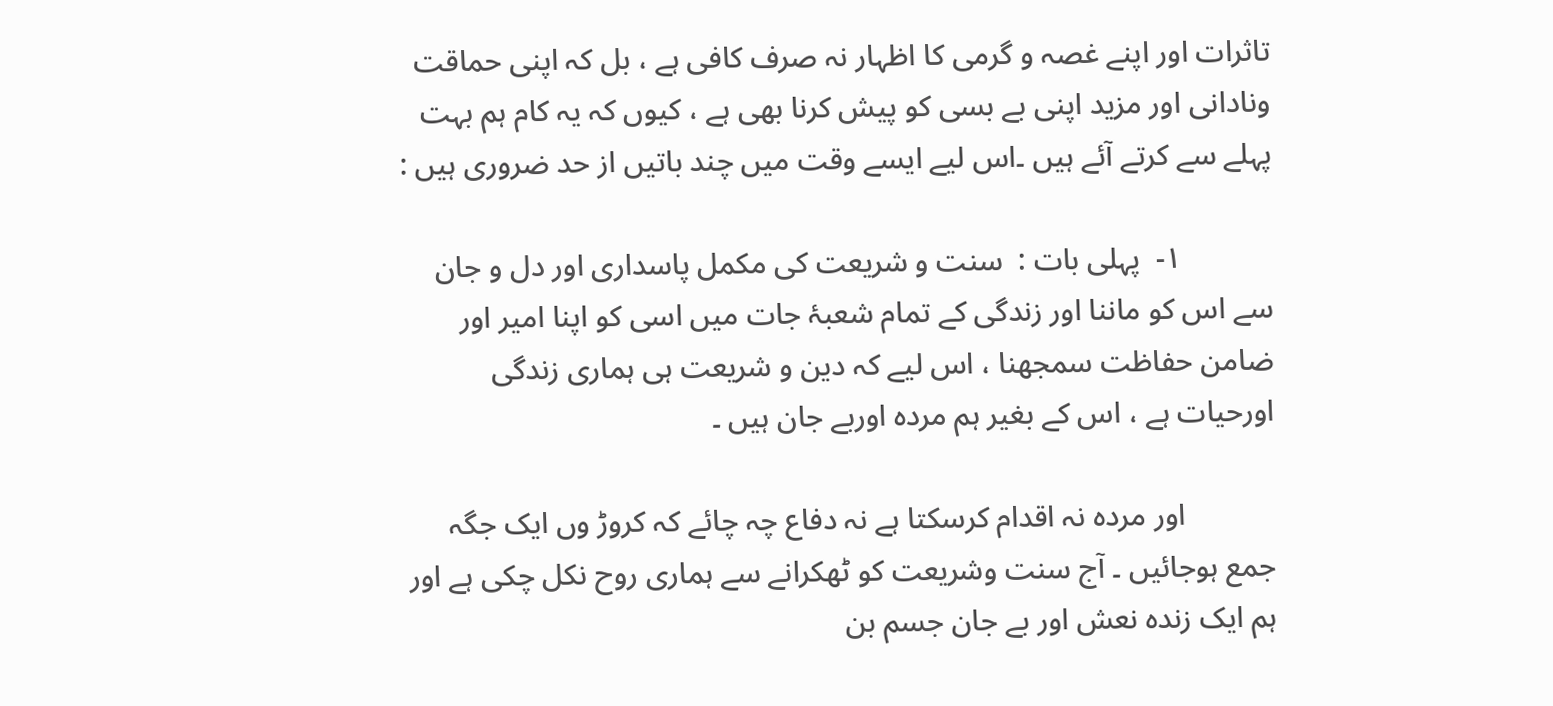تاثرات اور اپنے غصہ و گرمی کا اظہار نہ صرف کافی ہے ، بل کہ اپنی حماقت ونادانی اور مزید اپنی بے بسی کو پیش کرنا بھی ہے ، کیوں کہ یہ کام ہم بہت پہلے سے کرتے آئے ہیں ۔اس لیے ایسے وقت میں چند باتیں از حد ضروری ہیں :

            ۱-  پہلی بات :  سنت و شریعت کی مکمل پاسداری اور دل و جان سے اس کو ماننا اور زندگی کے تمام شعبۂ جات میں اسی کو اپنا امیر اور ضامن حفاظت سمجھنا ، اس لیے کہ دین و شریعت ہی ہماری زندگی اورحیات ہے ، اس کے بغیر ہم مردہ اوربے جان ہیں ۔

            اور مردہ نہ اقدام کرسکتا ہے نہ دفاع چہ چائے کہ کروڑ وں ایک جگہ جمع ہوجائیں ۔ آج سنت وشریعت کو ٹھکرانے سے ہماری روح نکل چکی ہے اور ہم ایک زندہ نعش اور بے جان جسم بن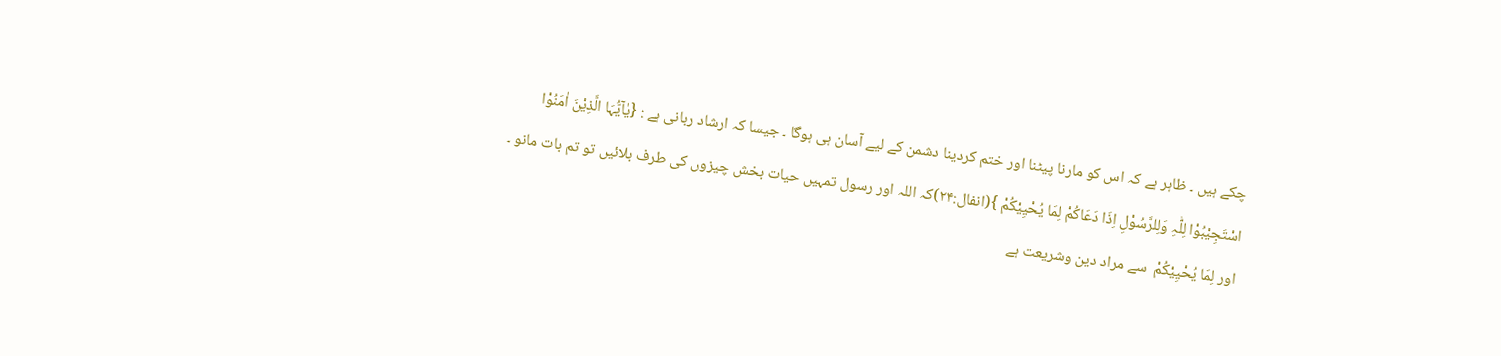چکے ہیں ۔ ظاہر ہے کہ اس کو مارنا پیٹنا اور ختم کردینا دشمن کے لیے آسان ہی ہوگا ۔ جیسا کہ ارشاد ربانی ہے : {یٰآیُّہَا الَّذِیْنَ اٰمَنُوْا اسْتَجِیْبُوْا لِلّٰہِ وَلِلرَّسُوْلِ اِذَا دَعَاکُمْ لِمَا یُحْیِیْکُمْ }(انفال:۲۴)کہ اللہ اور رسول تمہیں حیات بخش چیزوں کی طرف بلائیں تو تم بات مانو ۔ اور لِمَا یُحْیِیْکُمْ  سے مراد دین وشریعت ہے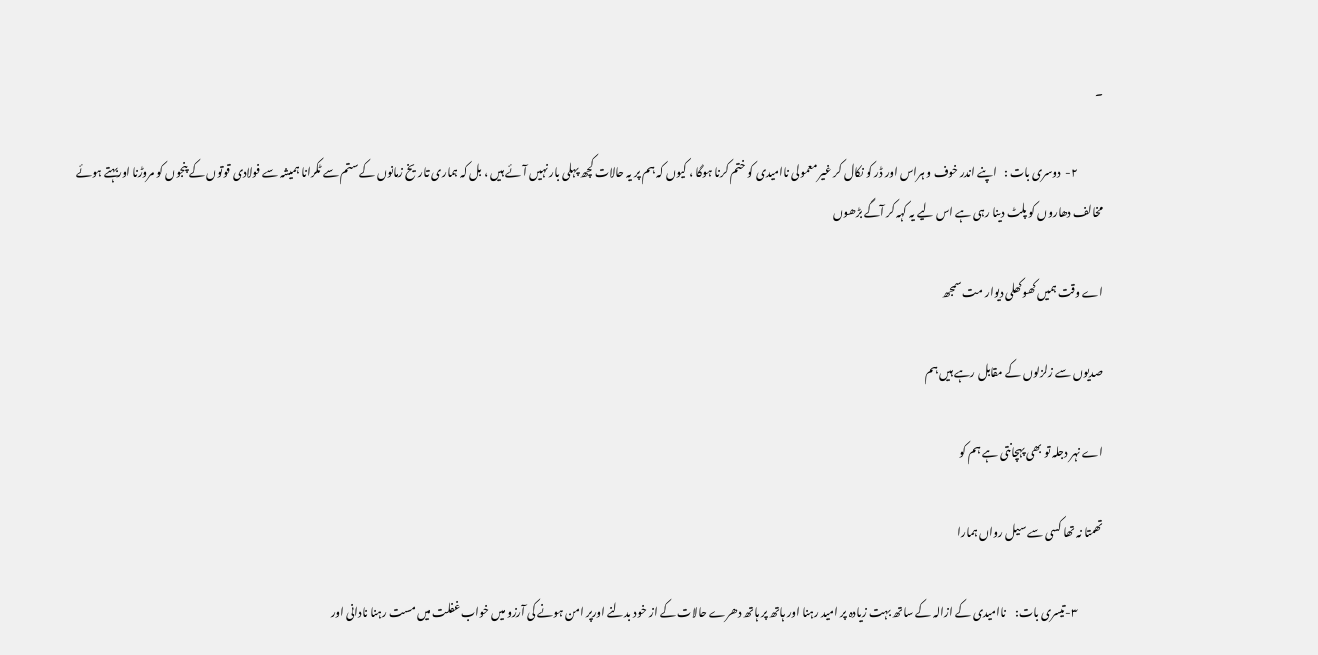۔

            ۲-  دوسری بات :   اپنے اندر خوف و ہراس اور ڈر کو نکال کر غیر معمولی ناامیدی کو ختم کرنا ہوگا ، کیوں کہ ہم پر یہ حالات کچھ پہلی بار نہیں آئے ہیں ، بل کہ ہماری تاریخ زمانوں کے ستم سے ٹکرانا ہمیشہ سے فولادی قوتوں کے پنجوں کو مروڑنا اوربہتے ہوئے مخالف دھاروں کو پلٹ دینا رہی ہے اس لیے یہ کہہ کر آگے بڑھوں

اے وقت ہمیں کھوکھلی دیوار مت سمجھ

صدیوں سے زلزلوں کے مقابل رہے ہیں ہم

اے نہر دجلہ تو بھی پہچانتی ہے ہم کو

تھمتا نہ تھا کسی سے سیل رواں ہمارا

            ۳-تیسری بات:    ناامیدی کے ازالہ کے ساتھ بہت زیادہ پر امید رہنا اور ہاتھ پر ہاتھ دھرے حالات کے از خود بدلنے اورپر امن ہونے کی آرزو میں خواب غفلت میں مست رہنا نادانی اور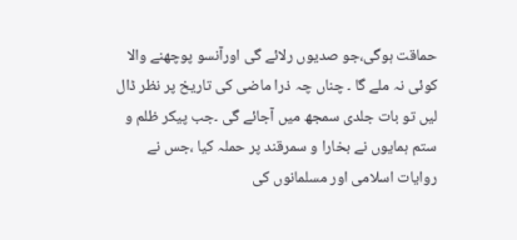حماقت ہوگی،جو صدیوں رلائے گی اورآنسو پوچھنے والا کوئی نہ ملے گا ۔ چناں چہ ذرا ماضی کی تاریخ پر نظر ڈال لیں تو بات جلدی سمجھ میں آجائے گی ۔جب پیکر ظلم و ستم ہمایوں نے بخارا و سمرقند پر حملہ کیا ،جس نے روایات اسلامی اور مسلمانوں کی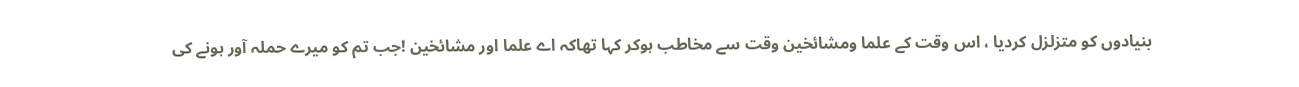بنیادوں کو متزلزل کردیا ، اس وقت کے علما ومشائخین وقت سے مخاطب ہوکر کہا تھاکہ اے علما اور مشائخین !جب تم کو میرے حملہ آور ہونے کی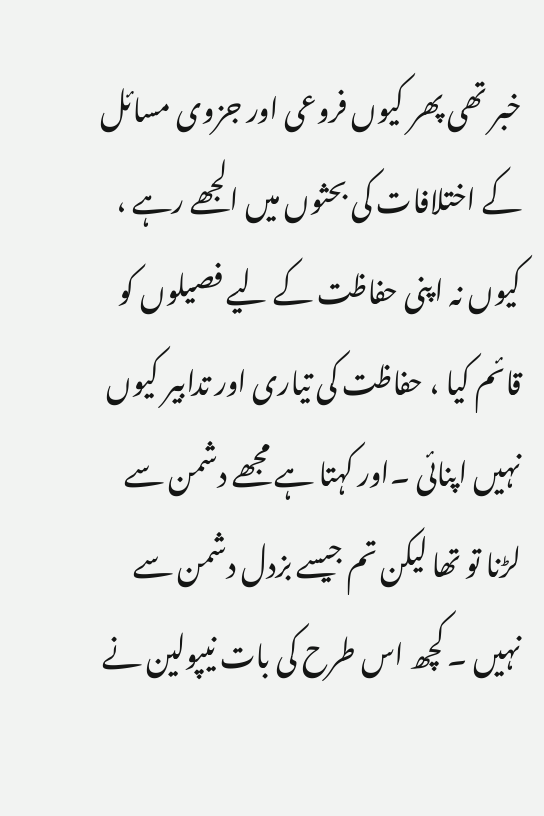خبر تھی پھر کیوں فروعی اور جزوی مسائل کے اختلافات کی بحثوں میں الجھے رہے ، کیوں نہ اپنی حفاظت کے لیے فصیلوں کو قائم کیا ، حفاظت کی تیاری اور تدابیر کیوں نہیں اپنائی ۔اور کہتا ہے مجھے دشمن سے لڑنا تو تھا لیکن تم جیسے بزدل دشمن سے نہیں ۔ کچھ اس طرح کی بات نیپولین نے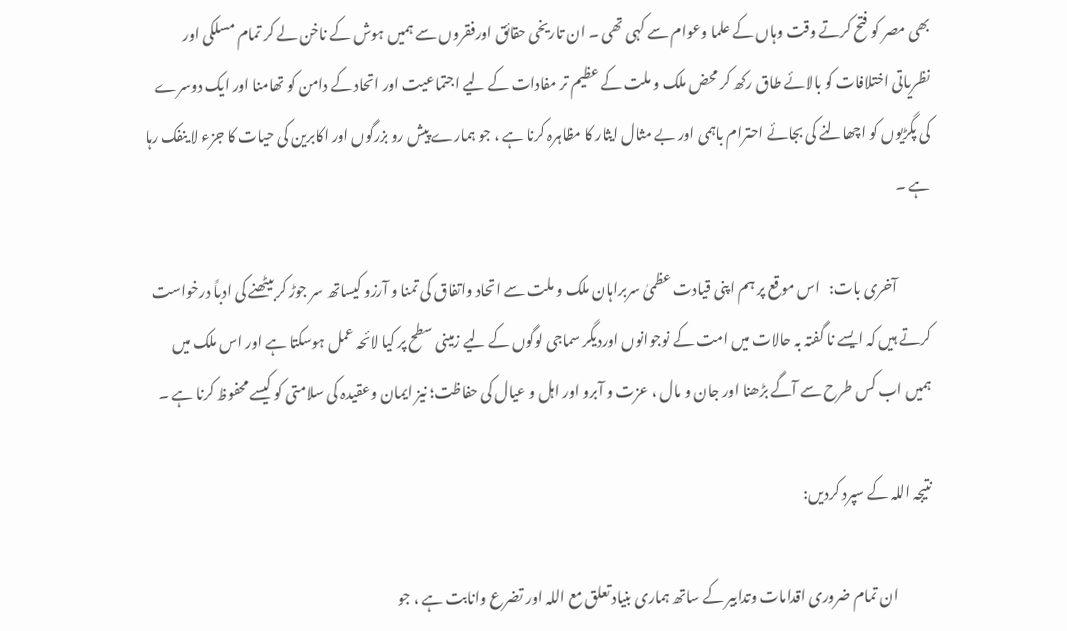بھی مصر کو فتح کرتے وقت وہاں کے علما وعوام سے کہی تھی ۔ ان تاریخی حقائق اورفقروں سے ہمیں ہوش کے ناخن لے کر تمام مسلکی اور نظریاتی اختلافات کو بالائے طاق رکھ کر محض ملک و ملت کے عظیم تر مفادات کے لیے اجتماعیت اور اتحاد کے دامن کو تھامنا اور ایک دوسرے کی پگڑیوں کو اچھالنے کی بجائے احترام باہمی اور بے مثال ایثار کا مظاہرہ کرنا ہے ، جو ہمارے پیش رو بزرگوں اور اکابرین کی حیات کا جزء لا ینفک رہا ہے ۔

            آخری بات:   اس موقع پر ہم اپنی قیادت عظمیٰ سربراہان ملک و ملت سے اتحاد واتفاق کی تمنا و آرزو کیساتھ سر جوڑ کر بیٹھنے کی ادباً درخواست کرتے ہیں کہ ایسے نا گفتہ بہ حالات میں امت کے نوجوانوں اوردیگر سماجی لوگوں کے لیے زمینی سطح پر کیا لائحہ عمل ہوسکتا ہے اور اس ملک میں ہمیں اب کس طرح سے آگے بڑھنا اور جان و مال ، عزت و آبرو اور اہل و عیال کی حفاظت؛ نیز ایمان وعقیدہ کی سلامتی کو کیسے محفوظ کرنا ہے ۔

نتیجہ اللہ کے سپرد کردیں:

            ان تمام ضروری اقدامات وتدابیر کے ساتھ ہماری بنیاد تعلق مع اللہ اور تضرع وانابت ہے ، جو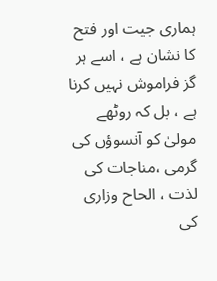ہماری جیت اور فتح کا نشان ہے ، اسے ہر گز فراموش نہیں کرنا ہے ، بل کہ روٹھے مولیٰ کو آنسوؤں کی گرمی ،مناجات کی لذت ، الحاح وزاری کی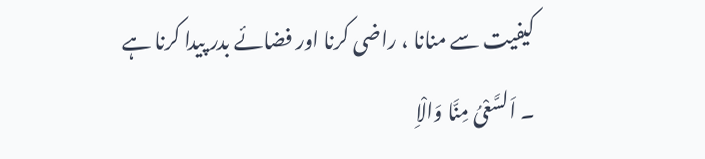کیفیت سے منانا ، راضی کرنا اور فضائے بدر پیدا کرنا ہے ۔ اَلسَّعْیُ مِنَّا وَالْاِ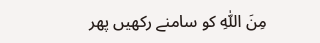مِنَ اللّٰہِ کو سامنے رکھیں پھر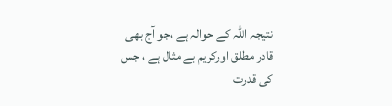نتیجہ اللہ کے حوالہ ہے ،جو آج بھی قادر مطلق اورکریم بے مثال ہے ، جس کی قدرت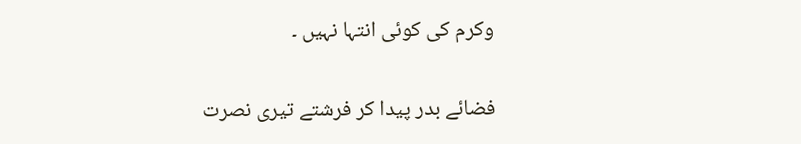وکرم کی کوئی انتہا نہیں ۔

فضائے بدر پیدا کر فرشتے تیری نصرت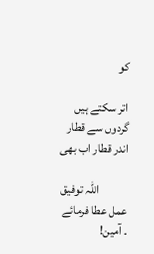کو

اتر سکتے ہیں گردوں سے قطار اندر قطار اب بھی

            اللہ توفیق عمل عطا فرمائے ۔ آمین!